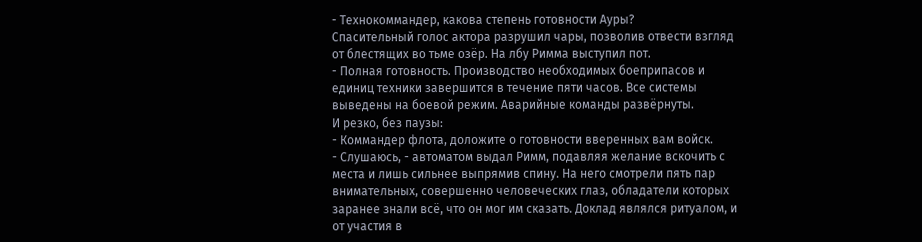- Технокоммандер, какова степень готовности Ауры?
Спасительный голос актора разрушил чары, позволив отвести взгляд от блестящих во тьме озёр. На лбу Римма выступил пот.
- Полная готовность. Производство необходимых боеприпасов и единиц техники завершится в течение пяти часов. Все системы выведены на боевой режим. Аварийные команды развёрнуты.
И резко, без паузы:
- Коммандер флота, доложите о готовности вверенных вам войск.
- Слушаюсь, - автоматом выдал Римм, подавляя желание вскочить с места и лишь сильнее выпрямив спину. На него смотрели пять пар внимательных, совершенно человеческих глаз, обладатели которых заранее знали всё, что он мог им сказать. Доклад являлся ритуалом, и от участия в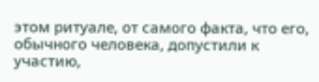этом ритуале, от самого факта, что его, обычного человека, допустили к участию,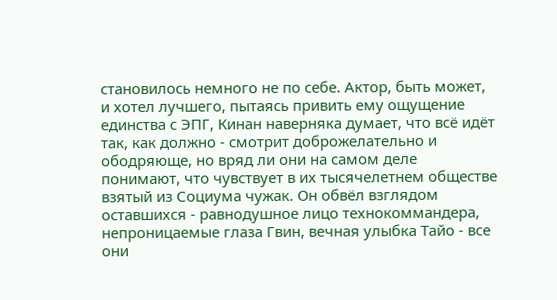становилось немного не по себе. Актор, быть может, и хотел лучшего, пытаясь привить ему ощущение единства с ЭПГ, Кинан наверняка думает, что всё идёт так, как должно - смотрит доброжелательно и ободряюще, но вряд ли они на самом деле понимают, что чувствует в их тысячелетнем обществе взятый из Социума чужак. Он обвёл взглядом оставшихся - равнодушное лицо технокоммандера, непроницаемые глаза Гвин, вечная улыбка Тайо - все они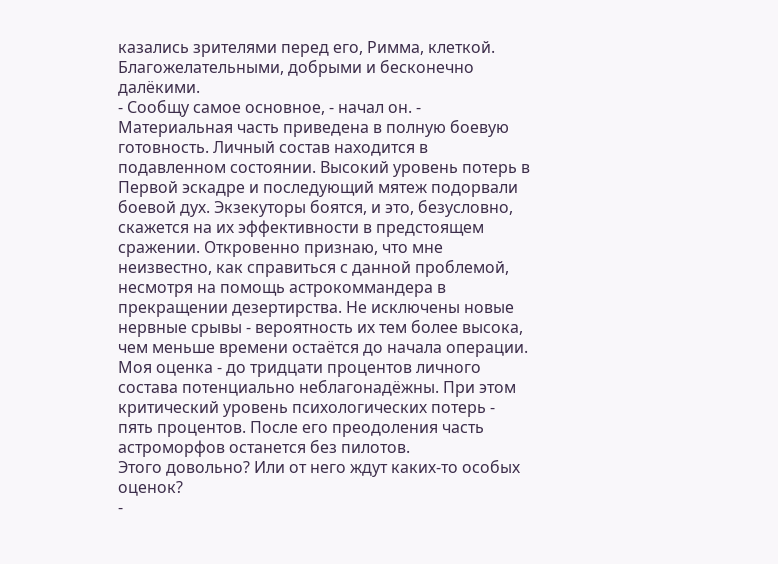казались зрителями перед его, Римма, клеткой. Благожелательными, добрыми и бесконечно далёкими.
- Сообщу самое основное, - начал он. - Материальная часть приведена в полную боевую готовность. Личный состав находится в подавленном состоянии. Высокий уровень потерь в Первой эскадре и последующий мятеж подорвали боевой дух. Экзекуторы боятся, и это, безусловно, скажется на их эффективности в предстоящем сражении. Откровенно признаю, что мне неизвестно, как справиться с данной проблемой, несмотря на помощь астрокоммандера в прекращении дезертирства. Не исключены новые нервные срывы - вероятность их тем более высока, чем меньше времени остаётся до начала операции. Моя оценка - до тридцати процентов личного состава потенциально неблагонадёжны. При этом критический уровень психологических потерь - пять процентов. После его преодоления часть астроморфов останется без пилотов.
Этого довольно? Или от него ждут каких-то особых оценок?
-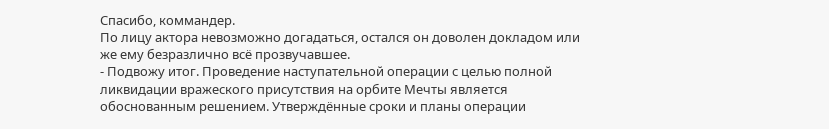Спасибо, коммандер.
По лицу актора невозможно догадаться, остался он доволен докладом или же ему безразлично всё прозвучавшее.
- Подвожу итог. Проведение наступательной операции с целью полной ликвидации вражеского присутствия на орбите Мечты является обоснованным решением. Утверждённые сроки и планы операции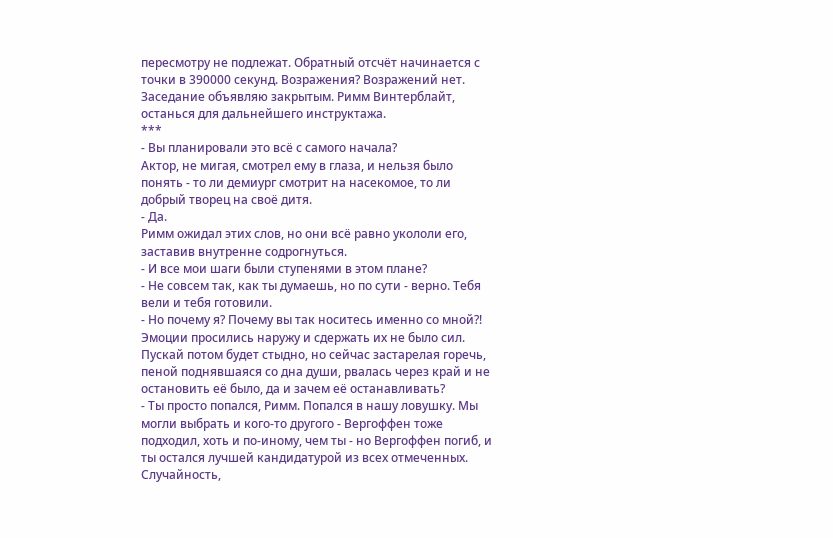пересмотру не подлежат. Обратный отсчёт начинается с точки в 390000 секунд. Возражения? Возражений нет. Заседание объявляю закрытым. Римм Винтерблайт, останься для дальнейшего инструктажа.
***
- Вы планировали это всё с самого начала?
Актор, не мигая, смотрел ему в глаза, и нельзя было понять - то ли демиург смотрит на насекомое, то ли добрый творец на своё дитя.
- Да.
Римм ожидал этих слов, но они всё равно укололи его, заставив внутренне содрогнуться.
- И все мои шаги были ступенями в этом плане?
- Не совсем так, как ты думаешь, но по сути - верно. Тебя вели и тебя готовили.
- Но почему я? Почему вы так носитесь именно со мной?!
Эмоции просились наружу и сдержать их не было сил. Пускай потом будет стыдно, но сейчас застарелая горечь, пеной поднявшаяся со дна души, рвалась через край и не остановить её было, да и зачем её останавливать?
- Ты просто попался, Римм. Попался в нашу ловушку. Мы могли выбрать и кого-то другого - Вергоффен тоже подходил, хоть и по-иному, чем ты - но Вергоффен погиб, и ты остался лучшей кандидатурой из всех отмеченных. Случайность,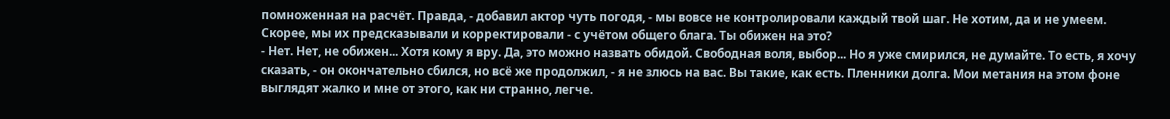помноженная на расчёт. Правда, - добавил актор чуть погодя, - мы вовсе не контролировали каждый твой шаг. Не хотим, да и не умеем. Скорее, мы их предсказывали и корректировали - с учётом общего блага. Ты обижен на это?
- Нет. Нет, не обижен... Хотя кому я вру. Да, это можно назвать обидой. Свободная воля, выбор... Но я уже смирился, не думайте. То есть, я хочу сказать, - он окончательно сбился, но всё же продолжил, - я не злюсь на вас. Вы такие, как есть. Пленники долга. Мои метания на этом фоне выглядят жалко и мне от этого, как ни странно, легче.